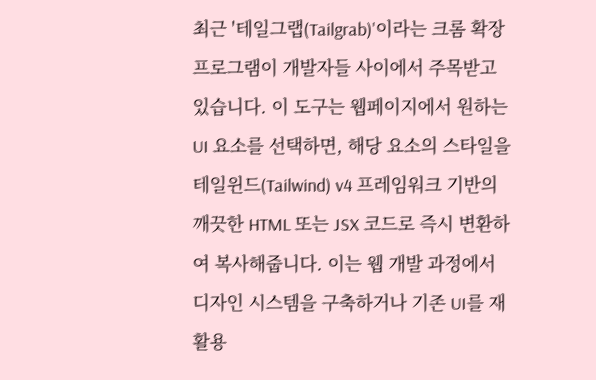최근 '테일그랩(Tailgrab)'이라는 크롬 확장 프로그램이 개발자들 사이에서 주목받고 있습니다. 이 도구는 웹페이지에서 원하는 UI 요소를 선택하면, 해당 요소의 스타일을 테일윈드(Tailwind) v4 프레임워크 기반의 깨끗한 HTML 또는 JSX 코드로 즉시 변환하여 복사해줍니다. 이는 웹 개발 과정에서 디자인 시스템을 구축하거나 기존 UI를 재활용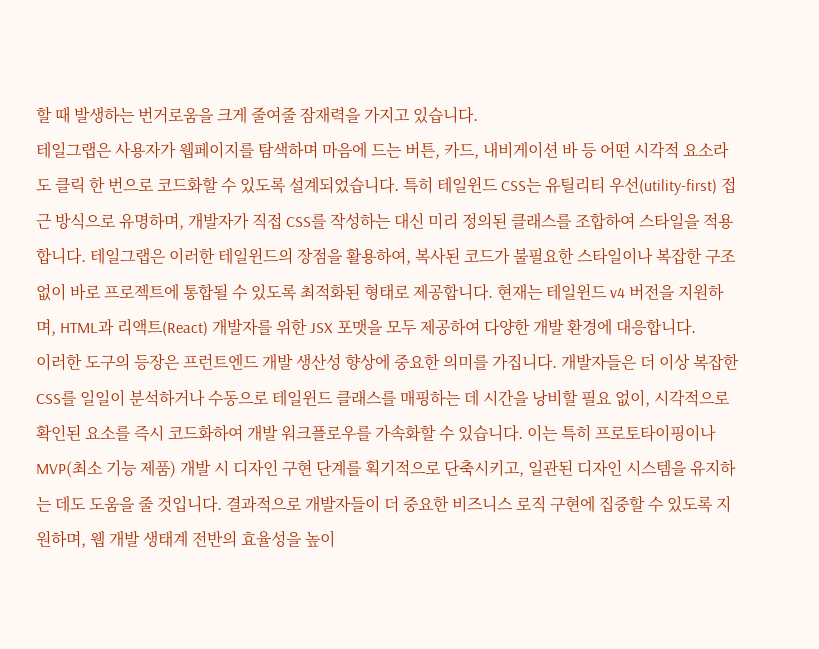할 때 발생하는 번거로움을 크게 줄여줄 잠재력을 가지고 있습니다.
테일그랩은 사용자가 웹페이지를 탐색하며 마음에 드는 버튼, 카드, 내비게이션 바 등 어떤 시각적 요소라도 클릭 한 번으로 코드화할 수 있도록 설계되었습니다. 특히 테일윈드 CSS는 유틸리티 우선(utility-first) 접근 방식으로 유명하며, 개발자가 직접 CSS를 작성하는 대신 미리 정의된 클래스를 조합하여 스타일을 적용합니다. 테일그랩은 이러한 테일윈드의 장점을 활용하여, 복사된 코드가 불필요한 스타일이나 복잡한 구조 없이 바로 프로젝트에 통합될 수 있도록 최적화된 형태로 제공합니다. 현재는 테일윈드 v4 버전을 지원하며, HTML과 리액트(React) 개발자를 위한 JSX 포맷을 모두 제공하여 다양한 개발 환경에 대응합니다.
이러한 도구의 등장은 프런트엔드 개발 생산성 향상에 중요한 의미를 가집니다. 개발자들은 더 이상 복잡한 CSS를 일일이 분석하거나 수동으로 테일윈드 클래스를 매핑하는 데 시간을 낭비할 필요 없이, 시각적으로 확인된 요소를 즉시 코드화하여 개발 워크플로우를 가속화할 수 있습니다. 이는 특히 프로토타이핑이나 MVP(최소 기능 제품) 개발 시 디자인 구현 단계를 획기적으로 단축시키고, 일관된 디자인 시스템을 유지하는 데도 도움을 줄 것입니다. 결과적으로 개발자들이 더 중요한 비즈니스 로직 구현에 집중할 수 있도록 지원하며, 웹 개발 생태계 전반의 효율성을 높이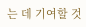는 데 기여할 것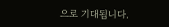으로 기대됩니다.